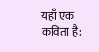यहाँ एक कविता है: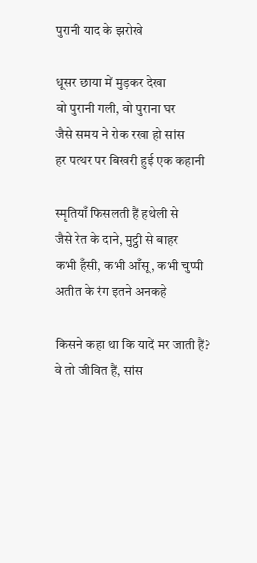पुरानी याद के झरोखे

धूसर छाया में मुड़कर देखा
वो पुरानी गली, वो पुराना घर
जैसे समय ने रोक रखा हो सांस
हर पत्थर पर बिखरी हुई एक कहानी

स्मृतियाँ फिसलती हैं हथेली से
जैसे रेत के दाने, मुट्ठी से बाहर
कभी हँसी, कभी आँसू, कभी चुप्पी
अतीत के रंग इतने अनकहे

किसने कहा था कि यादें मर जाती हैं?
वे तो जीवित हैं, सांस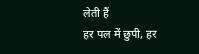लेती हैं
हर पल में छुपी, हर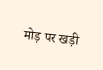मोड़ पर खड़ी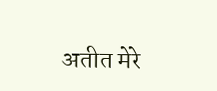अतीत मेरे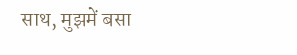साथ, मुझमें बसा